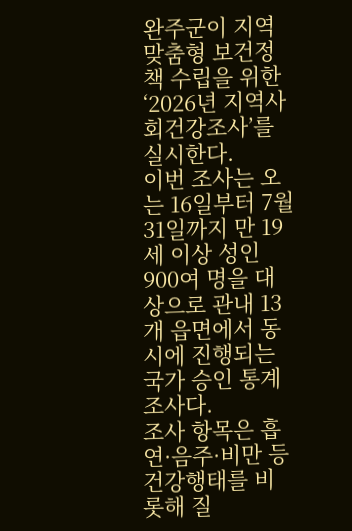완주군이 지역 맞춤형 보건정책 수립을 위한 ‘2026년 지역사회건강조사’를 실시한다.
이번 조사는 오는 16일부터 7월 31일까지 만 19세 이상 성인 900여 명을 대상으로 관내 13개 읍면에서 동시에 진행되는 국가 승인 통계조사다.
조사 항목은 흡연·음주·비만 등 건강행태를 비롯해 질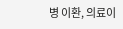병 이환, 의료이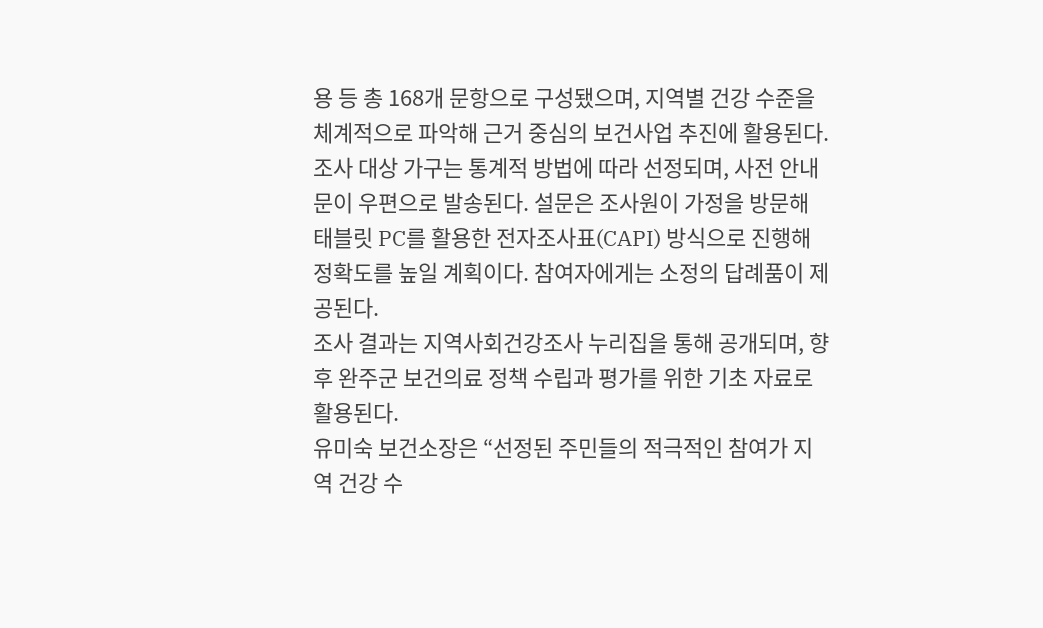용 등 총 168개 문항으로 구성됐으며, 지역별 건강 수준을 체계적으로 파악해 근거 중심의 보건사업 추진에 활용된다.
조사 대상 가구는 통계적 방법에 따라 선정되며, 사전 안내문이 우편으로 발송된다. 설문은 조사원이 가정을 방문해 태블릿 PC를 활용한 전자조사표(CAPI) 방식으로 진행해 정확도를 높일 계획이다. 참여자에게는 소정의 답례품이 제공된다.
조사 결과는 지역사회건강조사 누리집을 통해 공개되며, 향후 완주군 보건의료 정책 수립과 평가를 위한 기초 자료로 활용된다.
유미숙 보건소장은 “선정된 주민들의 적극적인 참여가 지역 건강 수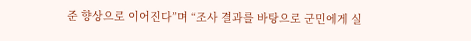준 향상으로 이어진다”며 “조사 결과를 바탕으로 군민에게 실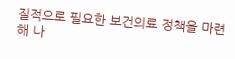질적으로 필요한 보건의료 정책을 마련해 나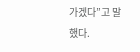가겠다”고 말했다.